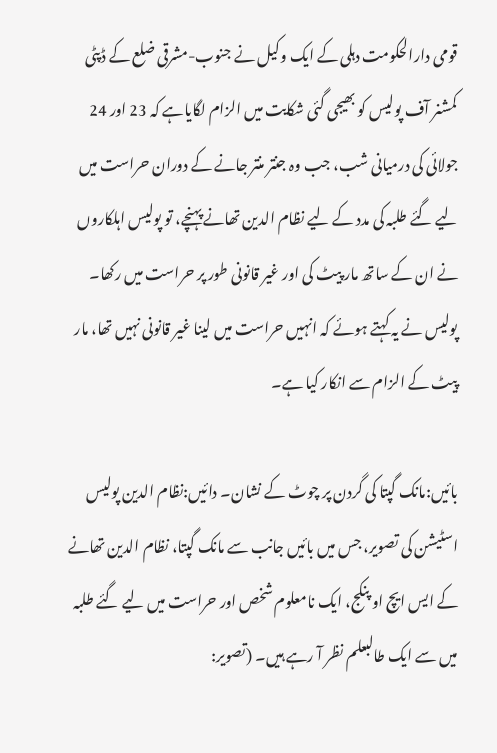قومی دارالحکومت دہلی کے ایک وکیل نے جنوب-مشرقی ضلع کے ڈپٹی کمشنر آف پولیس کو بھیجی گئی شکایت میں الزام لگایاہے کہ 23 اور 24 جولائی کی درمیانی شب، جب وہ جنتر منتر جانے کے دوران حراست میں لیے گئے طلبہ کی مدد کے لیے نظام الدین تھانے پہنچے، تو پولیس اہلکاروں نے ان کے ساتھ مار پیٹ کی اور غیر قانونی طور پر حراست میں رکھا۔ پولیس نے یہ کہتے ہوئے کہ انہیں حراست میں لینا غیر قانونی نہیں تھا، مار پیٹ کے الزام سے انکار کیا ہے۔

بائیں:مانک گپتا کی گردن پر چوٹ کے نشان۔ دائیں:نظام الدین پولیس اسٹیشن کی تصویر، جس میں بائیں جانب سے مانک گپتا، نظام الدین تھانے کے ایس ایچ او پنکج، ایک نامعلوم شخص اور حراست میں لیے گئے طلبہ میں سے ایک طالبعلم نظر آ رہے ہیں۔ (تصویر: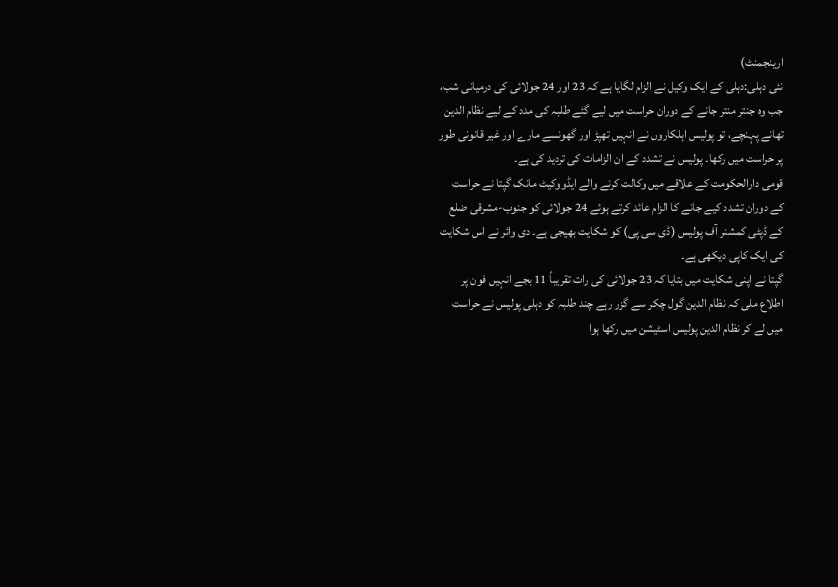ارینجمنٹ)
نئی دہلی:دہلی کے ایک وکیل نے الزام لگایا ہے کہ 23 اور 24 جولائی کی درمیانی شب، جب وہ جنتر منتر جانے کے دوران حراست میں لیے گئے طلبہ کی مدد کے لیے نظام الدین تھانے پہنچے، تو پولیس اہلکاروں نے انہیں تھپڑ اور گھونسے مارے اور غیر قانونی طور پر حراست میں رکھا۔ پولیس نے تشدد کے ان الزامات کی تردید کی ہے۔
قومی دارالحکومت کے علاقے میں وکالت کرنے والے ایڈووکیٹ مانک گپتا نے حراست کے دوران تشدد کیے جانے کا الزام عائد کرتے ہوئے 24 جولائی کو جنوب-مشرقی ضلع کے ڈپٹی کمشنر آف پولیس (ڈی سی پی) کو شکایت بھیجی ہے۔ دی وائر نے اس شکایت کی ایک کاپی دیکھی ہے۔
گپتا نے اپنی شکایت میں بتایا کہ 23 جولائی کی رات تقریباً 11 بجے انہیں فون پر اطلاع ملی کہ نظام الدین گول چکر سے گزر رہے چند طلبہ کو دہلی پولیس نے حراست میں لے کر نظام الدین پولیس اسٹیشن میں رکھا ہوا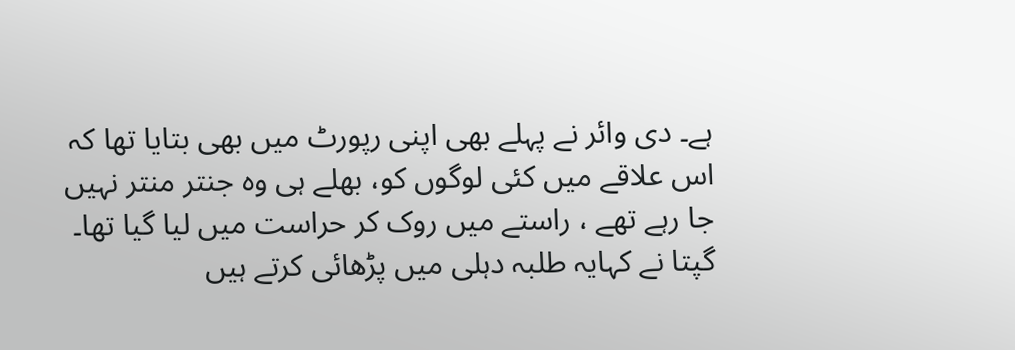ہے۔ دی وائر نے پہلے بھی اپنی رپورٹ میں بھی بتایا تھا کہ اس علاقے میں کئی لوگوں کو، بھلے ہی وہ جنتر منتر نہیں جا رہے تھے ، راستے میں روک کر حراست میں لیا گیا تھا۔
گپتا نے کہایہ طلبہ دہلی میں پڑھائی کرتے ہیں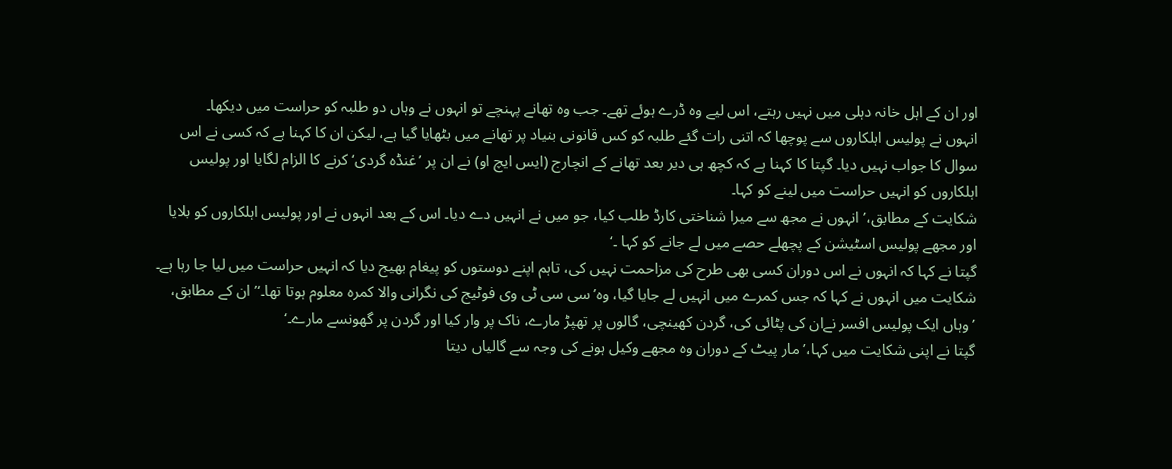اور ان کے اہل خانہ دہلی میں نہیں رہتے، اس لیے وہ ڈرے ہوئے تھے۔ جب وہ تھانے پہنچے تو انہوں نے وہاں دو طلبہ کو حراست میں دیکھا۔
انہوں نے پولیس اہلکاروں سے پوچھا کہ اتنی رات گئے طلبہ کو کس قانونی بنیاد پر تھانے میں بٹھایا گیا ہے، لیکن ان کا کہنا ہے کہ کسی نے اس سوال کا جواب نہیں دیا۔ گپتا کا کہنا ہے کہ کچھ ہی دیر بعد تھانے کے انچارج (ایس ایچ او) نے ان پر ’غنڈہ گردی‘کرنے کا الزام لگایا اور پولیس اہلکاروں کو انہیں حراست میں لینے کو کہا۔
شکایت کے مطابق،’انہوں نے مجھ سے میرا شناختی کارڈ طلب کیا، جو میں نے انہیں دے دیا۔ اس کے بعد انہوں نے اور پولیس اہلکاروں کو بلایا اور مجھے پولیس اسٹیشن کے پچھلے حصے میں لے جانے کو کہا ۔‘
گپتا نے کہا کہ انہوں نے اس دوران کسی بھی طرح کی مزاحمت نہیں کی، تاہم اپنے دوستوں کو پیغام بھیج دیا کہ انہیں حراست میں لیا جا رہا ہے۔
شکایت میں انہوں نے کہا کہ جس کمرے میں انہیں لے جایا گیا، وہ’سی سی ٹی وی فوٹیج کی نگرانی والا کمرہ معلوم ہوتا تھا۔‘’ ان کے مطابق، ’وہاں ایک پولیس افسر نےان کی پٹائی کی، گردن کھینچی، گالوں پر تھپڑ مارے، ناک پر وار کیا اور گردن پر گھونسے مارے۔‘
گپتا نے اپنی شکایت میں کہا،’مار پیٹ کے دوران وہ مجھے وکیل ہونے کی وجہ سے گالیاں دیتا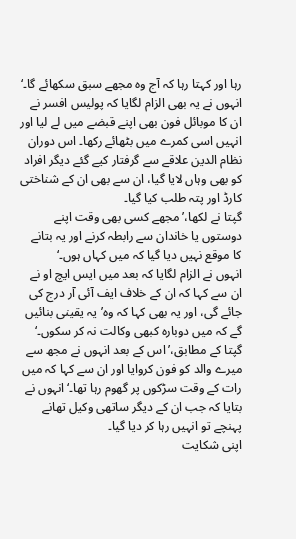رہا اور کہتا رہا کہ آج وہ مجھے سبق سکھائے گا۔‘
انہوں نے یہ بھی الزام لگایا کہ پولیس افسر نے ان کا موبائل فون بھی اپنے قبضے میں لے لیا اور انہیں اسی کمرے میں بٹھائے رکھا۔ اس دوران نظام الدین علاقے سے گرفتار کیے گئے دیگر افراد کو بھی وہاں لایا گیا، ان سے بھی ان کے شناختی کارڈ اور پتہ طلب کیا گیا۔
گپتا نے لکھا،’مجھے کسی بھی وقت اپنے دوستوں یا خاندان سے رابطہ کرنے اور یہ بتانے کا موقع نہیں دیا گیا کہ میں کہاں ہوں۔‘
انہوں نے الزام لگایا کہ بعد میں ایس ایچ او نے ان سے کہا کہ ان کے خلاف ایف آئی آر درج کی جائے گی، اور یہ بھی کہا کہ وہ’یہ یقینی بنائیں گے کہ میں دوبارہ کبھی وکالت نہ کر سکوں۔‘
گپتا کے مطابق،’اس کے بعد انہوں نے مجھ سے میرے والد کو فون کروایا اور ان سے کہا کہ میں رات کے وقت سڑکوں پر گھوم رہا تھا۔‘ انہوں نے بتایا کہ جب ان کے دیگر ساتھی وکیل تھانے پہنچے تو انہیں رہا کر دیا گیا۔
اپنی شکایت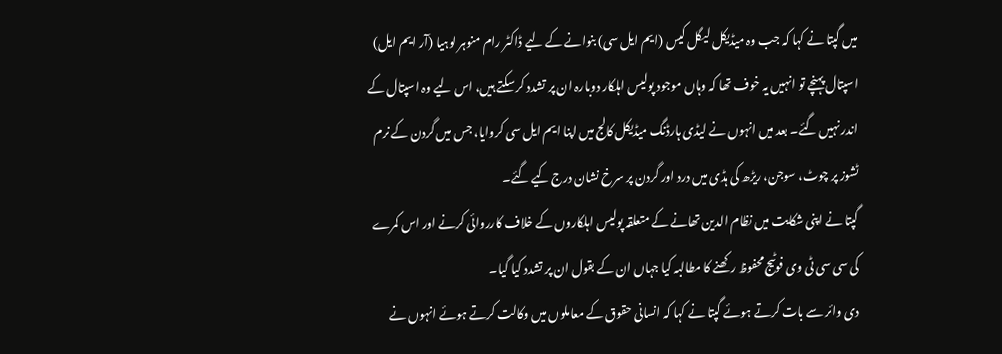میں گپتا نے کہا کہ جب وہ میڈیکل لیگل کیس (ایم ایل سی) بنوانے کے لیے ڈاکٹر رام منوہر لوہیا (آر ایم ایل) اسپتال پہنچے تو انہیں یہ خوف تھا کہ وہاں موجود پولیس اہلکار دوبارہ ان پر تشدد کر سکتے ہیں، اس لیے وہ اسپتال کے اندر نہیں گئے۔ بعد میں انہوں نے لیڈی ہارڈنگ میڈیکل کالج میں اپنا ایم ایل سی کروایا، جس میں گردن کے نرم ٹشوز پر چوٹ، سوجن، ریڑھ کی ہڈی میں درد اور گردن پر سرخ نشان درج کیے گئے۔
گپتا نے اپنی شکایت میں نظام الدین تھانے کے متعلقہ پولیس اہلکاروں کے خلاف کارروائی کرنے اور اس کمرے کی سی سی ٹی وی فوٹیج محفوظ رکھنے کا مطالبہ کیا جہاں ان کے بقول ان پر تشدد کیا گیا۔
دی وائر سے بات کرتے ہوئے گپتا نے کہا کہ انسانی حقوق کے معاملوں میں وکالت کرتے ہوئے انہوں نے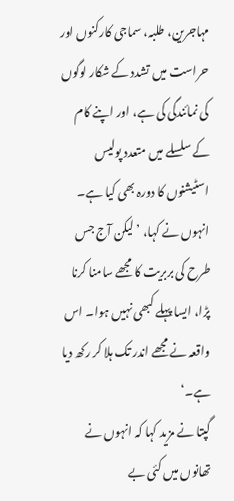مہاجرین، طلبہ، سماجی کارکنوں اور حراست میں تشدد کے شکار لوگوں کی نمائندگی کی ہے، اور اپنے کام کے سلسلے میں متعدد پولیس اسٹیشنوں کا دورہ بھی کیا ہے۔ انہوں نے کہا، ’لیکن آج جس طرح کی بربریت کا مجھے سامنا کرنا پڑا، ایسا پہلے کبھی نہیں ہوا۔ اس واقعہ نے مجھے اندر تک ہلا کر رکھ دیا ہے۔‘
گپتا نے مزید کہا کہ انہوں نے تھانوں میں کئی بے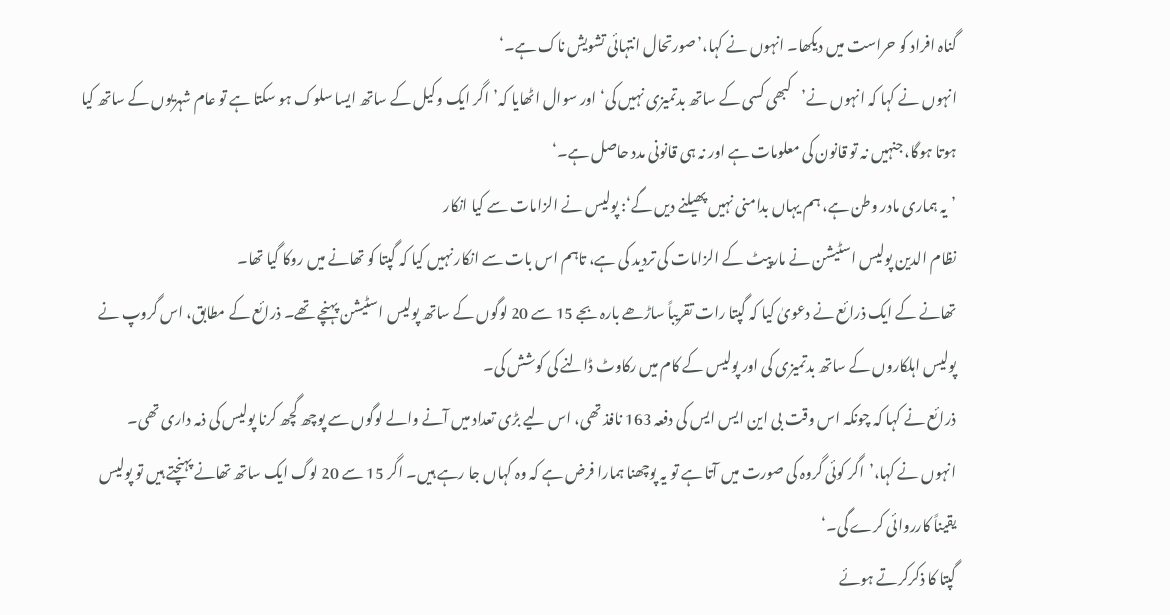گناہ افراد کو حراست میں دیکھا۔ انہوں نے کہا،’صورتحال انتہائی تشویش ناک ہے۔‘
انہوں نے کہا کہ انہوں نے’کبھی کسی کے ساتھ بدتمیزی نہیں کی‘اور سوال اٹھایا کہ’اگر ایک وکیل کے ساتھ ایسا سلوک ہو سکتا ہے تو عام شہریوں کے ساتھ کیا ہوتا ہوگا، جنہیں نہ تو قانون کی معلومات ہے اور نہ ہی قانونی مدد حاصل ہے۔‘
’یہ ہماری مادر وطن ہے، ہم یہاں بدامنی نہیں پھیلنے دیں گے‘: پولیس نے الزامات سے کیا انکار
نظام الدین پولیس اسٹیشن نے مارپیٹ کے الزامات کی تردید کی ہے، تاہم اس بات سے انکار نہیں کیا کہ گپتا کو تھانے میں روکا گیا تھا۔
تھانے کے ایک ذرائع نے دعویٰ کیا کہ گپتا رات تقریباً ساڑھے بارہ بجے 15 سے 20 لوگوں کے ساتھ پولیس اسٹیشن پہنچے تھے۔ ذرائع کے مطابق، اس گروپ نے پولیس اہلکاروں کے ساتھ بدتمیزی کی اور پولیس کے کام میں رکاوٹ ڈالنے کی کوشش کی۔
ذرائع نے کہا کہ چونکہ اس وقت بی این ایس ایس کی دفعہ 163 نافذ تھی، اس لیے بڑی تعداد میں آنے والے لوگوں سے پوچھ گچھ کرنا پولیس کی ذمہ داری تھی۔
انہوں نے کہا،’اگر کوئی گروہ کی صورت میں آتا ہے تو یہ پوچھنا ہمارا فرض ہے کہ وہ کہاں جا رہے ہیں۔ اگر 15 سے 20 لوگ ایک ساتھ تھانے پہنچتے ہیں تو پولیس یقیناً کارروائی کرے گی۔‘
گپتا کا ذکرکرتے ہوئے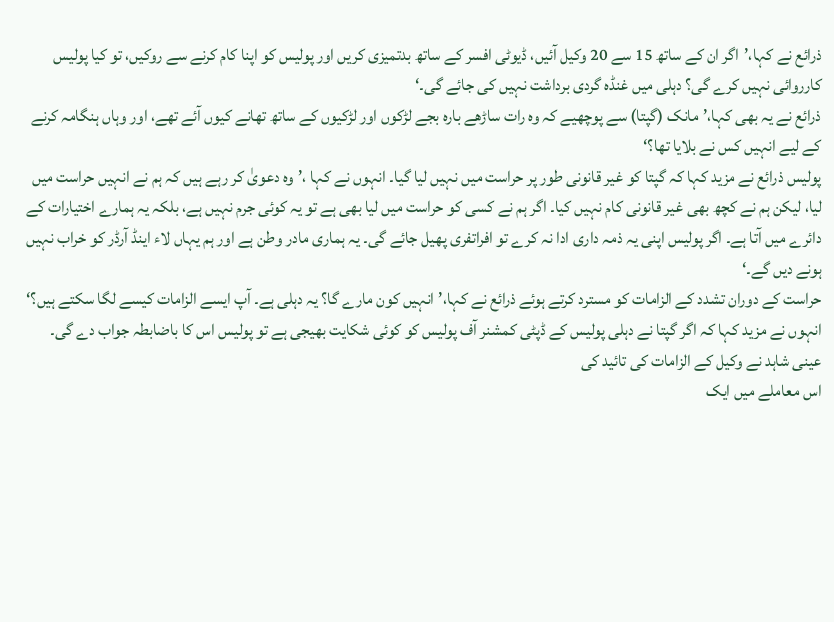ذرائع نے کہا،’اگر ان کے ساتھ 15 سے 20 وکیل آئیں، ڈیوٹی افسر کے ساتھ بدتمیزی کریں اور پولیس کو اپنا کام کرنے سے روکیں، تو کیا پولیس کارروائی نہیں کرے گی؟ دہلی میں غنڈہ گردی برداشت نہیں کی جائے گی۔‘
ذرائع نے یہ بھی کہا،’مانک (گپتا) سے پوچھیے کہ وہ رات ساڑھے بارہ بجے لڑکوں اور لڑکیوں کے ساتھ تھانے کیوں آئے تھے، اور وہاں ہنگامہ کرنے کے لیے انہیں کس نے بلایا تھا؟‘
پولیس ذرائع نے مزید کہا کہ گپتا کو غیر قانونی طور پر حراست میں نہیں لیا گیا۔ انہوں نے کہا ،’وہ دعویٰ کر رہے ہیں کہ ہم نے انہیں حراست میں لیا، لیکن ہم نے کچھ بھی غیر قانونی کام نہیں کیا۔ اگر ہم نے کسی کو حراست میں لیا بھی ہے تو یہ کوئی جرم نہیں ہے، بلکہ یہ ہمارے اختیارات کے دائرے میں آتا ہے۔ اگر پولیس اپنی یہ ذمہ داری ادا نہ کرے تو افراتفری پھیل جائے گی۔ یہ ہماری مادر وطن ہے اور ہم یہاں لاء اینڈ آرڈر کو خراب نہیں ہونے دیں گے۔‘
حراست کے دوران تشدد کے الزامات کو مسترد کرتے ہوئے ذرائع نے کہا،’انہیں کون مارے گا؟ یہ دہلی ہے۔ آپ ایسے الزامات کیسے لگا سکتے ہیں؟‘ انہوں نے مزید کہا کہ اگر گپتا نے دہلی پولیس کے ڈپٹی کمشنر آف پولیس کو کوئی شکایت بھیجی ہے تو پولیس اس کا باضابطہ جواب دے گی۔
عینی شاہد نے وکیل کے الزامات کی تائید کی
اس معاملے میں ایک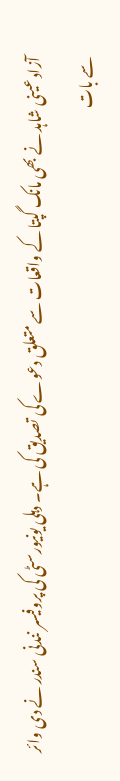آزاد عینی شاہد نے بھی مانک گپتا کے واقعات سے متعلق دعوے کی تصدیق کی ہے۔ دہلی یونیورسٹی کی پروفیسر نندنی سندر نے دی وائر سے بات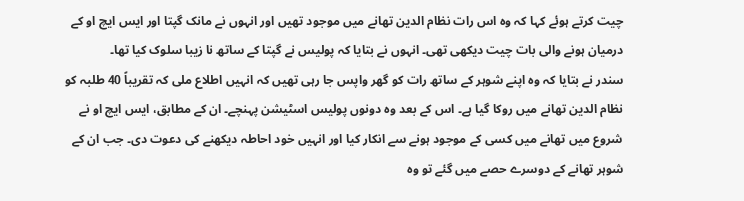چیت کرتے ہوئے کہا کہ وہ اس رات نظام الدین تھانے میں موجود تھیں اور انہوں نے مانک گپتا اور ایس ایچ او کے درمیان ہونے والی بات چیت دیکھی تھی۔ انہوں نے بتایا کہ پولیس نے گپتا کے ساتھ نا زیبا سلوک کیا تھا۔
سندر نے بتایا کہ وہ اپنے شوہر کے ساتھ رات کو گھر واپس جا رہی تھیں کہ انہیں اطلاع ملی کہ تقریباً 40 طلبہ کو نظام الدین تھانے میں روکا گیا ہے۔ اس کے بعد وہ دونوں پولیس اسٹیشن پہنچے۔ ان کے مطابق، ایس ایچ او نے شروع میں تھانے میں کسی کے موجود ہونے سے انکار کیا اور انہیں خود احاطہ دیکھنے کی دعوت دی۔ جب ان کے شوہر تھانے کے دوسرے حصے میں گئے تو وہ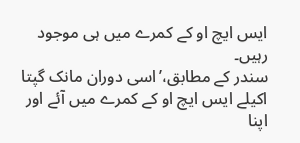ایس ایچ او کے کمرے میں ہی موجود رہیں۔
سندر کے مطابق،’اسی دوران مانک گپتا اکیلے ایس ایچ او کے کمرے میں آئے اور اپنا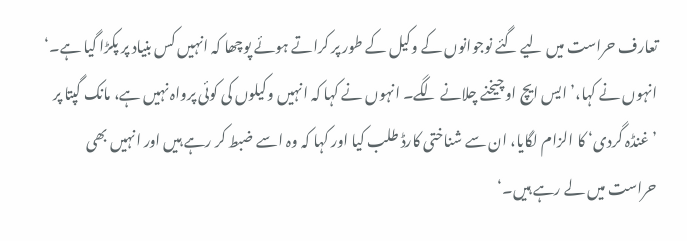تعارف حراست میں لیے گئے نوجوانوں کے وکیل کے طور پر کراتے ہوئے پوچھا کہ انہیں کس بنیاد پر پکڑا گیا ہے۔‘
انہوں نے کہا،’ایس ایچ او چیخنے چلانے لگے۔ انہوں نے کہا کہ انہیں وکیلوں کی کوئی پرواہ نہیں ہے، مانک گپتا پر ’غنڈہ گردی‘ کا الزام لگایا، ان سے شناختی کارڈ طلب کیا اور کہا کہ وہ اسے ضبط کر رہے ہیں اور انہیں بھی حراست میں لے رہے ہیں۔‘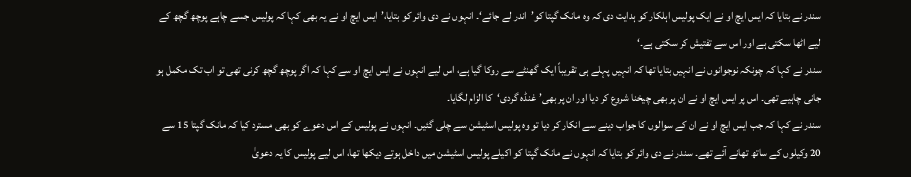سندر نے بتایا کہ ایس ایچ او نے ایک پولیس اہلکار کو ہدایت دی کہ وہ مانک گپتا کو’اندر لے جائے‘۔ انہوں نے دی وائر کو بتایا،’ایس ایچ او نے یہ بھی کہا کہ پولیس جسے چاہے پوچھ گچھ کے لیے اٹھا سکتی ہے اور اس سے تفتیش کر سکتی ہے۔‘
سندر نے کہا کہ چونکہ نوجوانوں نے انہیں بتایا تھا کہ انہیں پہلے ہی تقریباً ایک گھنٹے سے روکا گیا ہے، اس لیے انہوں نے ایس ایچ او سے کہا کہ اگر پوچھ گچھ کرنی تھی تو اب تک مکمل ہو جانی چاہیے تھی۔ اس پر ایس ایچ او نے ان پر بھی چیخنا شروع کر دیا اور ان پر بھی’غنڈہ گردی‘کا الزام لگایا۔
سندر نے کہا کہ جب ایس ایچ او نے ان کے سوالوں کا جواب دینے سے انکار کر دیا تو وہ پولیس اسٹیشن سے چلی گئیں۔ انہوں نے پولیس کے اس دعوے کو بھی مسترد کیا کہ مانک گپتا 15 سے 20 وکیلوں کے ساتھ تھانے آئے تھے۔ سندر نے دی وائر کو بتایا کہ انہوں نے مانک گپتا کو اکیلے پولیس اسٹیشن میں داخل ہوتے دیکھا تھا، اس لیے پولیس کا یہ دعویٰ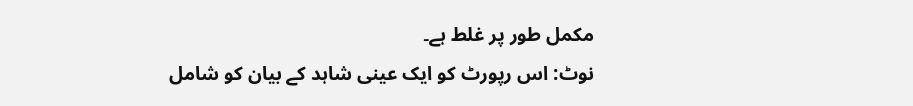مکمل طور پر غلط ہے۔
نوٹ: اس رپورٹ کو ایک عینی شاہد کے بیان کو شامل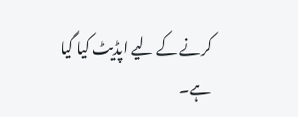کرنے کے لیے اپڈیٹ کیا گیا ہے۔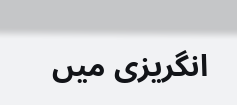انگریزی میں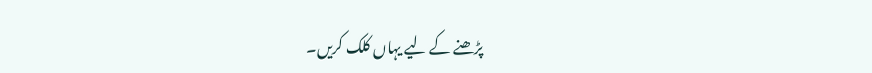پڑھنے کے لیے یہاں کلک کریں۔